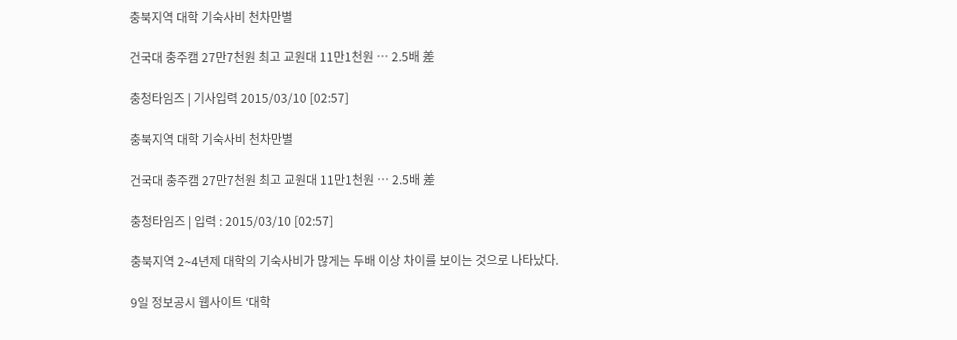충북지역 대학 기숙사비 천차만별

건국대 충주캠 27만7천원 최고 교원대 11만1천원 … 2.5배 差

충청타임즈 | 기사입력 2015/03/10 [02:57]

충북지역 대학 기숙사비 천차만별

건국대 충주캠 27만7천원 최고 교원대 11만1천원 … 2.5배 差

충청타임즈 | 입력 : 2015/03/10 [02:57]

충북지역 2∼4년제 대학의 기숙사비가 많게는 두배 이상 차이를 보이는 것으로 나타났다.

9일 정보공시 웹사이트 ‘대학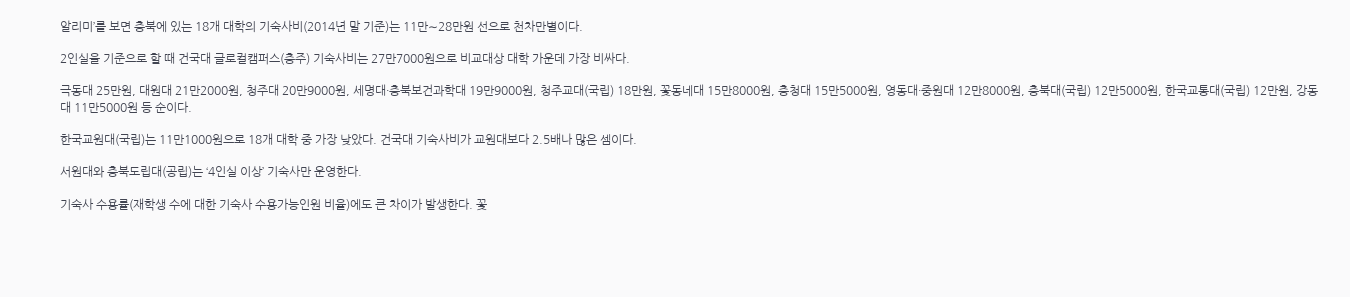알리미’를 보면 충북에 있는 18개 대학의 기숙사비(2014년 말 기준)는 11만∼28만원 선으로 천차만별이다.

2인실을 기준으로 할 때 건국대 글로컬캠퍼스(충주) 기숙사비는 27만7000원으로 비교대상 대학 가운데 가장 비싸다.

극동대 25만원, 대원대 21만2000원, 청주대 20만9000원, 세명대·충북보건과학대 19만9000원, 청주교대(국립) 18만원, 꽃동네대 15만8000원, 충청대 15만5000원, 영동대·중원대 12만8000원, 충북대(국립) 12만5000원, 한국교통대(국립) 12만원, 강동대 11만5000원 등 순이다.

한국교원대(국립)는 11만1000원으로 18개 대학 중 가장 낮았다. 건국대 기숙사비가 교원대보다 2.5배나 많은 셈이다.

서원대와 충북도립대(공립)는 ‘4인실 이상’ 기숙사만 운영한다.

기숙사 수용률(재학생 수에 대한 기숙사 수용가능인원 비율)에도 큰 차이가 발생한다. 꽃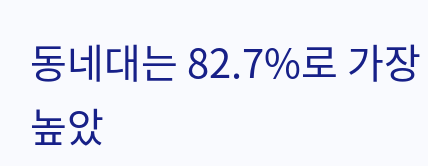동네대는 82.7%로 가장 높았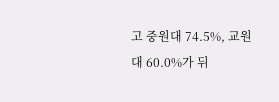고 중원대 74.5%, 교원대 60.0%가 뒤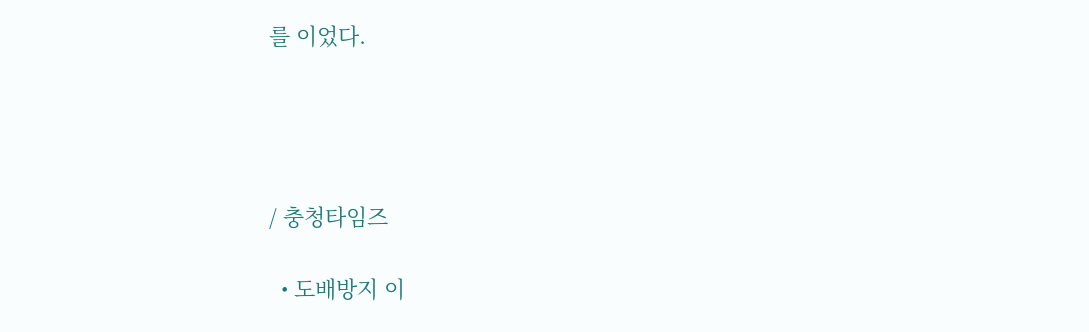를 이었다.




/ 충청타임즈

  • 도배방지 이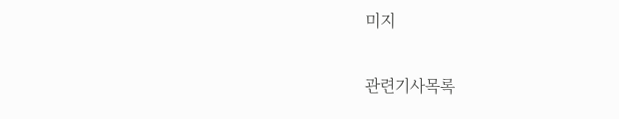미지

관련기사목록